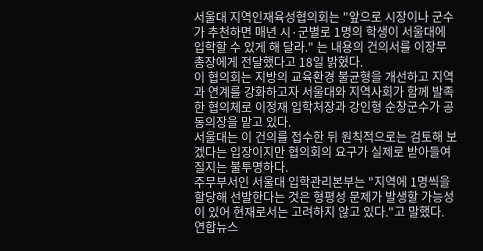서울대 지역인재육성협의회는 "앞으로 시장이나 군수가 추천하면 매년 시·군별로 1명의 학생이 서울대에 입학할 수 있게 해 달라." 는 내용의 건의서를 이장무 총장에게 전달했다고 18일 밝혔다.
이 협의회는 지방의 교육환경 불균형을 개선하고 지역과 연계를 강화하고자 서울대와 지역사회가 함께 발족한 협의체로 이정재 입학처장과 강인형 순창군수가 공동의장을 맡고 있다.
서울대는 이 건의를 접수한 뒤 원칙적으로는 검토해 보겠다는 입장이지만 협의회의 요구가 실제로 받아들여질지는 불투명하다.
주무부서인 서울대 입학관리본부는 "지역에 1명씩을 할당해 선발한다는 것은 형평성 문제가 발생할 가능성이 있어 현재로서는 고려하지 않고 있다."고 말했다.
연합뉴스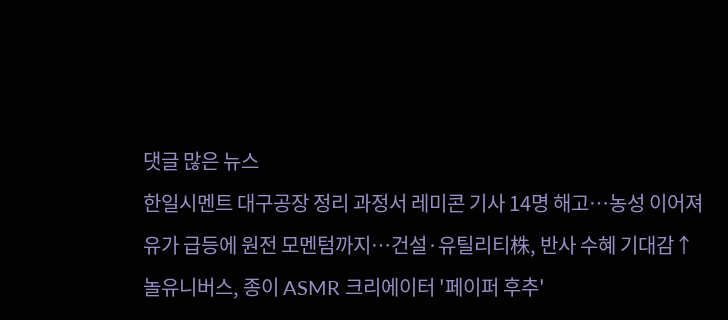댓글 많은 뉴스
한일시멘트 대구공장 정리 과정서 레미콘 기사 14명 해고…농성 이어져
유가 급등에 원전 모멘텀까지…건설·유틸리티株, 반사 수혜 기대감↑
놀유니버스, 종이 ASMR 크리에이터 '페이퍼 후추'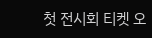첫 전시회 티켓 오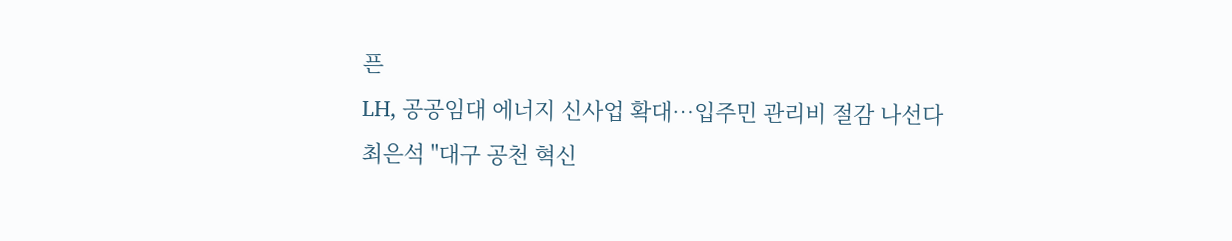픈
LH, 공공임대 에너지 신사업 확대…입주민 관리비 절감 나선다
최은석 "대구 공천 혁신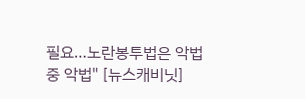필요…노란봉투법은 악법 중 악법" [뉴스캐비닛]